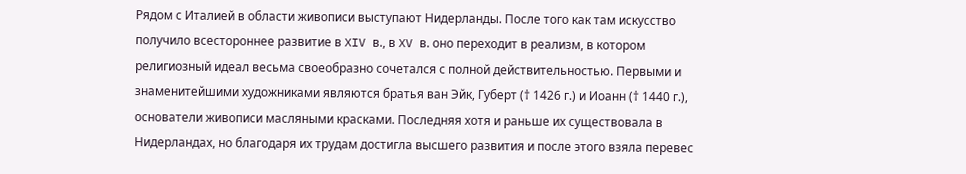Рядом с Италией в области живописи выступают Нидерланды. После того как там искусство получило всестороннее развитие в XIV в., в XV в. оно переходит в реализм, в котором религиозный идеал весьма своеобразно сочетался с полной действительностью. Первыми и знаменитейшими художниками являются братья ван Эйк, Губерт († 1426 г.) и Иоанн († 1440 г.), основатели живописи масляными красками. Последняя хотя и раньше их существовала в Нидерландах, но благодаря их трудам достигла высшего развития и после этого взяла перевес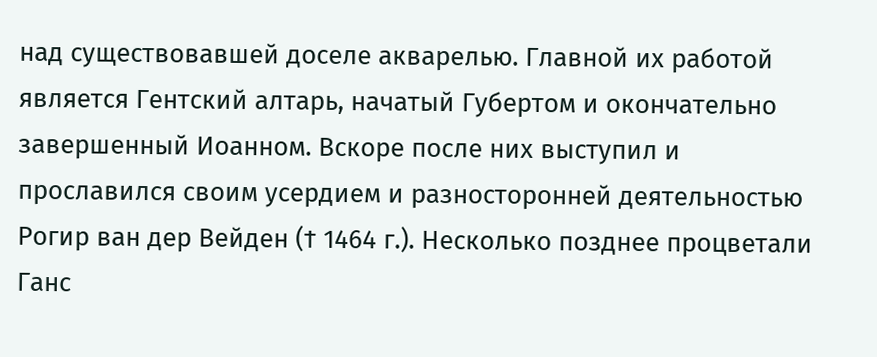над существовавшей доселе акварелью. Главной их работой является Гентский алтарь, начатый Губертом и окончательно завершенный Иоанном. Вскоре после них выступил и прославился своим усердием и разносторонней деятельностью Рогир ван дер Вейден († 1464 г.). Несколько позднее процветали Ганс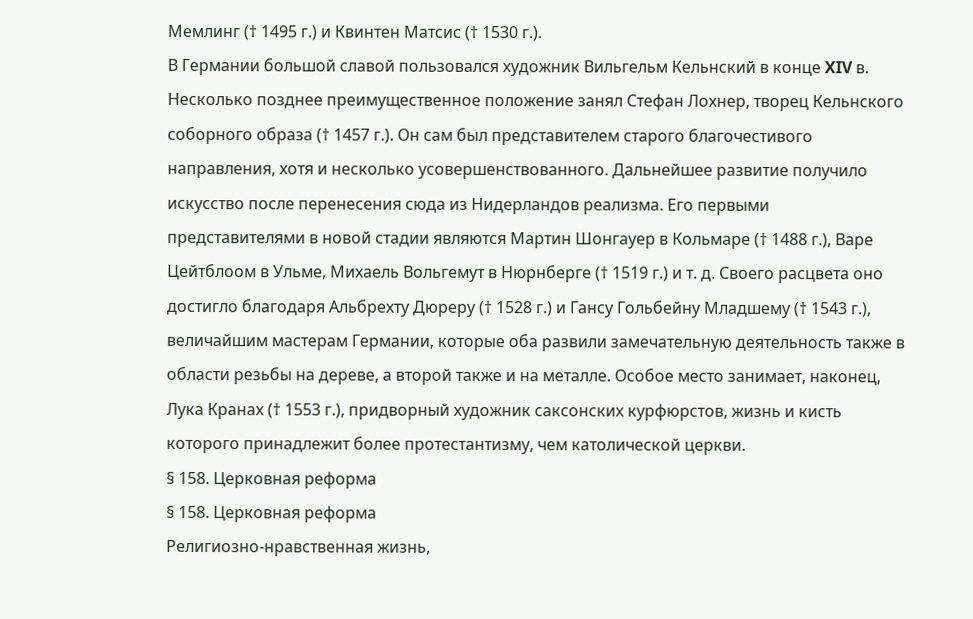Мемлинг († 1495 г.) и Квинтен Матсис († 1530 г.).
В Германии большой славой пользовался художник Вильгельм Кельнский в конце XIV в. Несколько позднее преимущественное положение занял Стефан Лохнер, творец Кельнского соборного образа († 1457 г.). Он сам был представителем старого благочестивого направления, хотя и несколько усовершенствованного. Дальнейшее развитие получило искусство после перенесения сюда из Нидерландов реализма. Его первыми представителями в новой стадии являются Мартин Шонгауер в Кольмаре († 1488 г.), Варе Цейтблоом в Ульме, Михаель Вольгемут в Нюрнберге († 1519 г.) и т. д. Своего расцвета оно достигло благодаря Альбрехту Дюреру († 1528 г.) и Гансу Гольбейну Младшему († 1543 г.), величайшим мастерам Германии, которые оба развили замечательную деятельность также в области резьбы на дереве, а второй также и на металле. Особое место занимает, наконец, Лука Кранах († 1553 г.), придворный художник саксонских курфюрстов, жизнь и кисть которого принадлежит более протестантизму, чем католической церкви.
§ 158. Церковная реформа
§ 158. Церковная реформа
Религиозно-нравственная жизнь,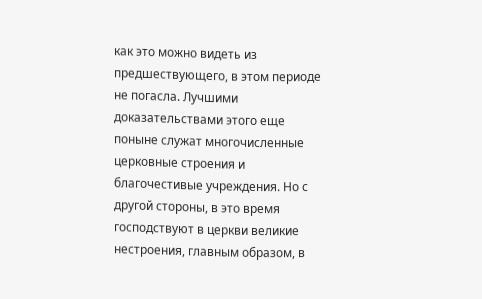как это можно видеть из предшествующего, в этом периоде не погасла. Лучшими доказательствами этого еще поныне служат многочисленные церковные строения и благочестивые учреждения. Но с другой стороны, в это время господствуют в церкви великие нестроения, главным образом, в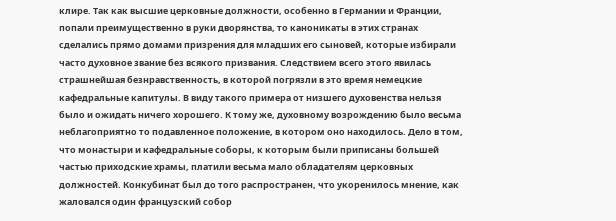клире. Так как высшие церковные должности, особенно в Германии и Франции, попали преимущественно в руки дворянства, то каноникаты в этих странах сделались прямо домами призрения для младших его сыновей, которые избирали часто духовное звание без всякого призвания. Следствием всего этого явилась страшнейшая безнравственность, в которой погрязли в это время немецкие кафедральные капитулы. В виду такого примера от низшего духовенства нельзя было и ожидать ничего хорошего. К тому же, духовному возрождению было весьма неблагоприятно то подавленное положение, в котором оно находилось. Дело в том, что монастыри и кафедральные соборы, к которым были приписаны большей частью приходские храмы, платили весьма мало обладателям церковных должностей. Конкубинат был до того распространен, что укоренилось мнение, как жаловался один французский собор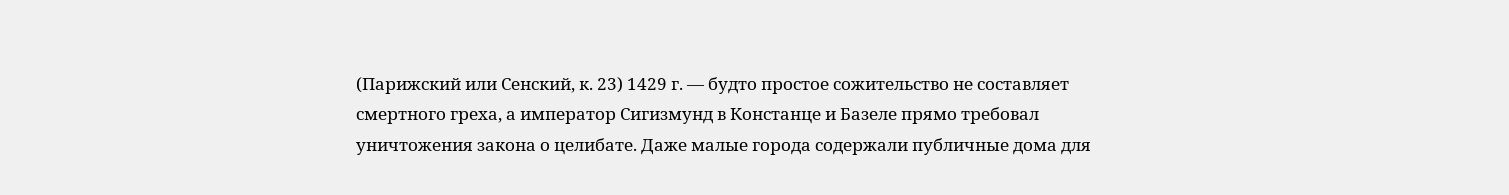(Парижский или Сенский, к. 23) 1429 г. — будто простое сожительство не составляет смертного греха, а император Сигизмунд в Констанце и Базеле прямо требовал уничтожения закона о целибате. Даже малые города содержали публичные дома для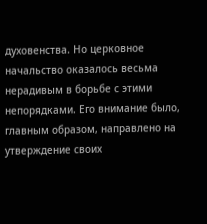духовенства. Но церковное начальство оказалось весьма нерадивым в борьбе с этими непорядками. Его внимание было, главным образом, направлено на утверждение своих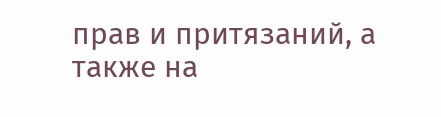прав и притязаний, а также на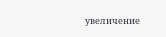увеличение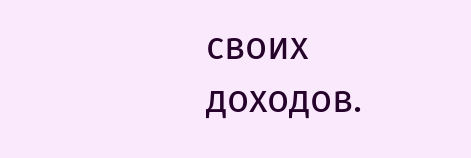своих доходов.